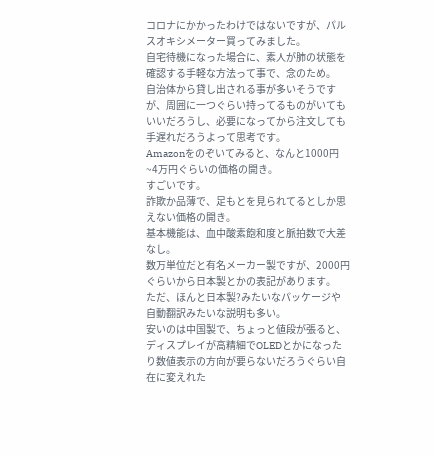コロナにかかったわけではないですが、パルスオキシメーター買ってみました。
自宅待機になった場合に、素人が肺の状態を確認する手軽な方法って事で、念のため。
自治体から貸し出される事が多いそうですが、周囲に一つぐらい持ってるものがいてもいいだろうし、必要になってから注文しても手遅れだろうよって思考です。
Amazonをのぞいてみると、なんと1000円~4万円ぐらいの価格の開き。
すごいです。
詐欺か品薄で、足もとを見られてるとしか思えない価格の開き。
基本機能は、血中酸素飽和度と脈拍数で大差なし。
数万単位だと有名メーカー製ですが、2000円ぐらいから日本製とかの表記があります。
ただ、ほんと日本製?みたいなパッケージや自動翻訳みたいな説明も多い。
安いのは中国製で、ちょっと値段が張ると、ディスプレイが高精細でOLEDとかになったり数値表示の方向が要らないだろうぐらい自在に変えれた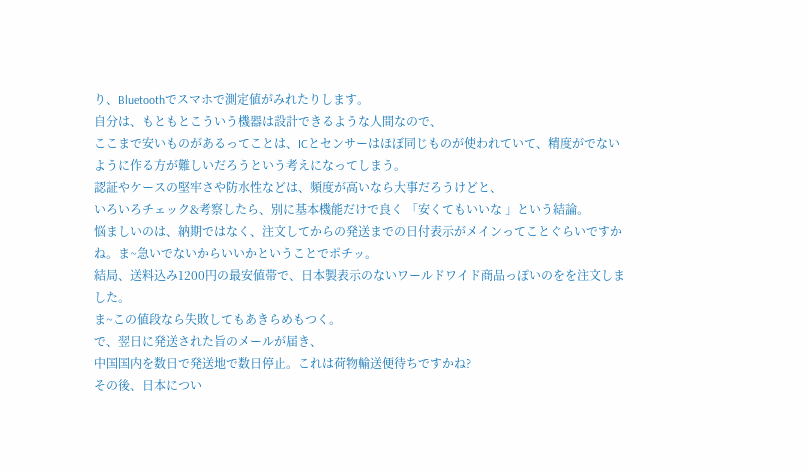り、Bluetoothでスマホで測定値がみれたりします。
自分は、もともとこういう機器は設計できるような人間なので、
ここまで安いものがあるってことは、ICとセンサーはほぼ同じものが使われていて、精度がでないように作る方が難しいだろうという考えになってしまう。
認証やケースの堅牢さや防水性などは、頻度が高いなら大事だろうけどと、
いろいろチェック&考察したら、別に基本機能だけで良く 「安くてもいいな 」という結論。
悩ましいのは、納期ではなく、注文してからの発送までの日付表示がメインってことぐらいですかね。ま~急いでないからいいかということでポチッ。
結局、送料込み1200円の最安値帯で、日本製表示のないワールドワイド商品っぽいのをを注文しました。
ま~この値段なら失敗してもあきらめもつく。
で、翌日に発送された旨のメールが届き、
中国国内を数日で発送地で数日停止。これは荷物輸送便待ちですかね?
その後、日本につい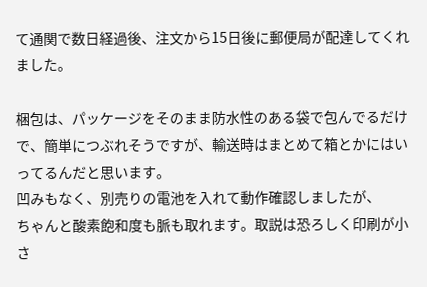て通関で数日経過後、注文から15日後に郵便局が配達してくれました。

梱包は、パッケージをそのまま防水性のある袋で包んでるだけで、簡単につぶれそうですが、輸送時はまとめて箱とかにはいってるんだと思います。
凹みもなく、別売りの電池を入れて動作確認しましたが、
ちゃんと酸素飽和度も脈も取れます。取説は恐ろしく印刷が小さ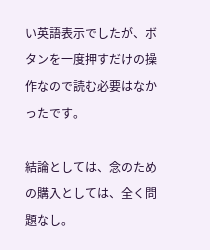い英語表示でしたが、ボタンを一度押すだけの操作なので読む必要はなかったです。

結論としては、念のための購入としては、全く問題なし。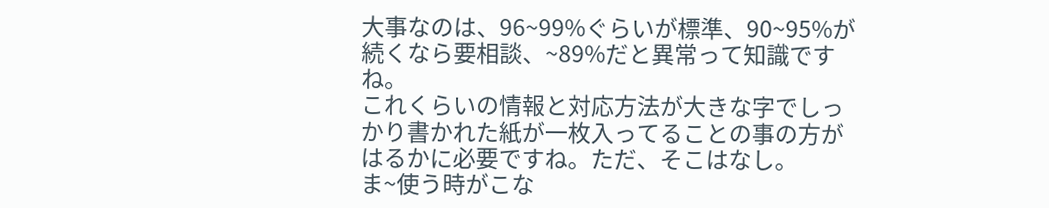大事なのは、96~99%ぐらいが標準、90~95%が続くなら要相談、~89%だと異常って知識ですね。
これくらいの情報と対応方法が大きな字でしっかり書かれた紙が一枚入ってることの事の方がはるかに必要ですね。ただ、そこはなし。
ま~使う時がこな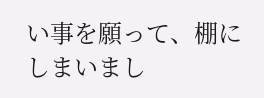い事を願って、棚にしまいまし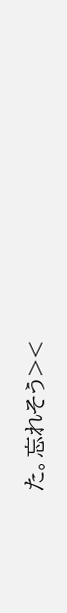た。忘れそう><